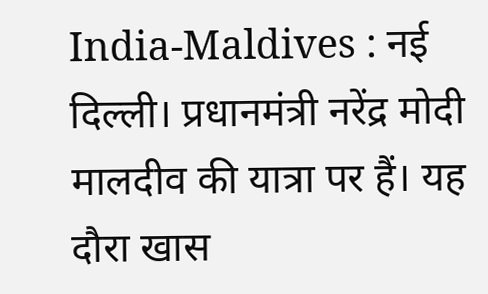India-Maldives : नई दिल्ली। प्रधानमंत्री नरेंद्र मोदी मालदीव की यात्रा पर हैं। यह दौरा खास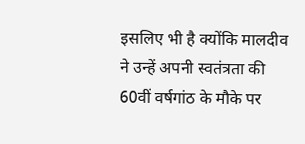इसलिए भी है क्योंकि मालदीव ने उन्हें अपनी स्वतंत्रता की 60वीं वर्षगांठ के मौके पर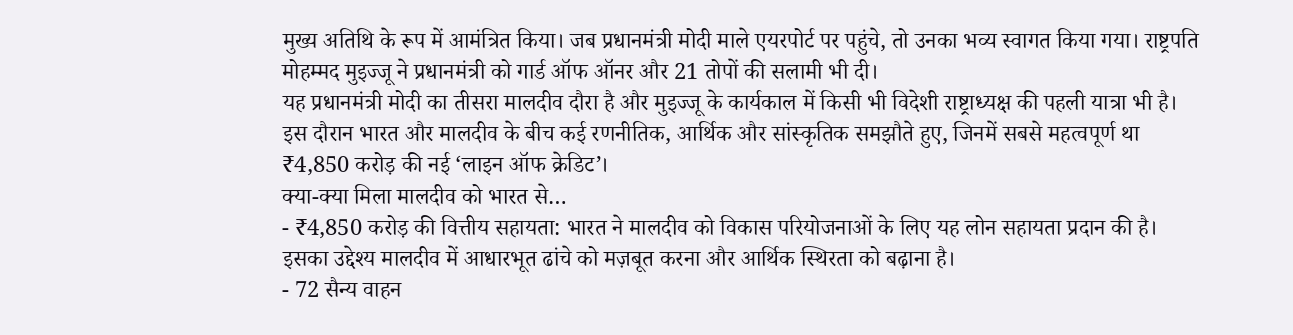मुख्य अतिथि के रूप में आमंत्रित किया। जब प्रधानमंत्री मोदी माले एयरपोर्ट पर पहुंचे, तो उनका भव्य स्वागत किया गया। राष्ट्रपति मोहम्मद मुइज्जू ने प्रधानमंत्री को गार्ड ऑफ ऑनर और 21 तोपों की सलामी भी दी।
यह प्रधानमंत्री मोदी का तीसरा मालदीव दौरा है और मुइज्जू के कार्यकाल में किसी भी विदेशी राष्ट्राध्यक्ष की पहली यात्रा भी है। इस दौरान भारत और मालदीव के बीच कई रणनीतिक, आर्थिक और सांस्कृतिक समझौते हुए, जिनमें सबसे महत्वपूर्ण था ₹4,850 करोड़ की नई ‘लाइन ऑफ क्रेडिट’।
क्या-क्या मिला मालदीव को भारत से…
- ₹4,850 करोड़ की वित्तीय सहायता: भारत ने मालदीव को विकास परियोजनाओं के लिए यह लोन सहायता प्रदान की है। इसका उद्देश्य मालदीव में आधारभूत ढांचे को मज़बूत करना और आर्थिक स्थिरता को बढ़ाना है।
- 72 सैन्य वाहन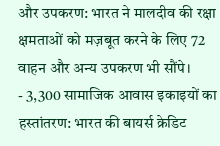और उपकरण: भारत ने मालदीव की रक्षा क्षमताओं को मज़बूत करने के लिए 72 वाहन और अन्य उपकरण भी सौंपे।
- 3,300 सामाजिक आवास इकाइयों का हस्तांतरण: भारत की बायर्स क्रेडिट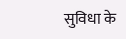सुविधा के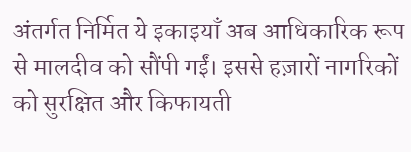अंतर्गत निर्मित ये इकाइयाँ अब आधिकारिक रूप से मालदीव को सौंपी गईं। इससे हज़ारों नागरिकों को सुरक्षित और किफायती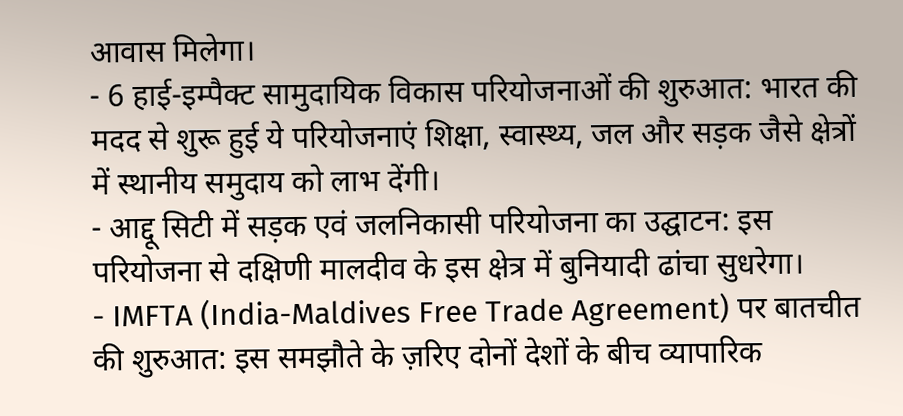आवास मिलेगा।
- 6 हाई-इम्पैक्ट सामुदायिक विकास परियोजनाओं की शुरुआत: भारत की मदद से शुरू हुई ये परियोजनाएं शिक्षा, स्वास्थ्य, जल और सड़क जैसे क्षेत्रों में स्थानीय समुदाय को लाभ देंगी।
- आद्दू सिटी में सड़क एवं जलनिकासी परियोजना का उद्घाटन: इस परियोजना से दक्षिणी मालदीव के इस क्षेत्र में बुनियादी ढांचा सुधरेगा।
- IMFTA (India-Maldives Free Trade Agreement) पर बातचीत की शुरुआत: इस समझौते के ज़रिए दोनों देशों के बीच व्यापारिक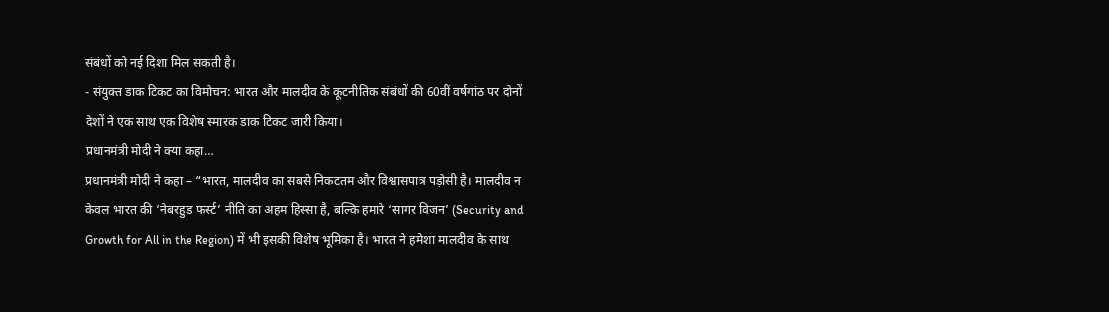संबंधों को नई दिशा मिल सकती है।
- संयुक्त डाक टिकट का विमोचन: भारत और मालदीव के कूटनीतिक संबंधों की 60वीं वर्षगांठ पर दोनों देशों ने एक साथ एक विशेष स्मारक डाक टिकट जारी किया।
प्रधानमंत्री मोदी ने क्या कहा…
प्रधानमंत्री मोदी ने कहा – “भारत, मालदीव का सबसे निकटतम और विश्वासपात्र पड़ोसी है। मालदीव न केवल भारत की ‘नेबरहुड फर्स्ट’ नीति का अहम हिस्सा है, बल्कि हमारे ‘सागर विजन’ (Security and Growth for All in the Region) में भी इसकी विशेष भूमिका है। भारत ने हमेशा मालदीव के साथ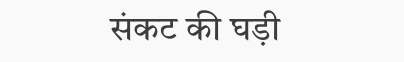संकट की घड़ी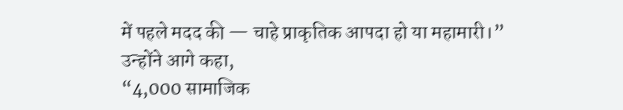में पहले मदद की — चाहे प्राकृतिक आपदा हो या महामारी।”
उन्होंने आगे कहा,
“4,000 सामाजिक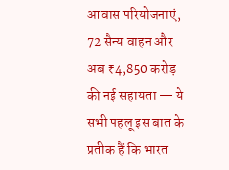आवास परियोजनाएं, 72 सैन्य वाहन और अब ₹4,850 करोड़ की नई सहायता — ये सभी पहलू इस बात के प्रतीक हैं कि भारत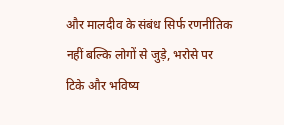और मालदीव के संबंध सिर्फ रणनीतिक नहीं बल्कि लोगों से जुड़े, भरोसे पर टिके और भविष्य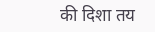की दिशा तय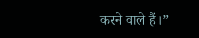करने वाले हैं।”